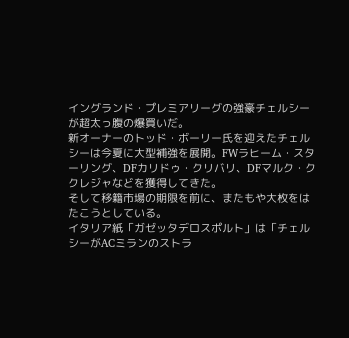イングランド・プレミアリーグの強豪チェルシーが超太っ腹の爆買いだ。
新オーナーのトッド・ボーリー氏を迎えたチェルシーは今夏に大型補強を展開。FWラヒーム・スターリング、DFカリドゥ・クリバリ、DFマルク・ククレジャなどを獲得してきた。
そして移籍市場の期限を前に、またもや大枚をはたこうとしている。
イタリア紙「ガゼッタデロスポルト」は「チェルシーがACミランのストラ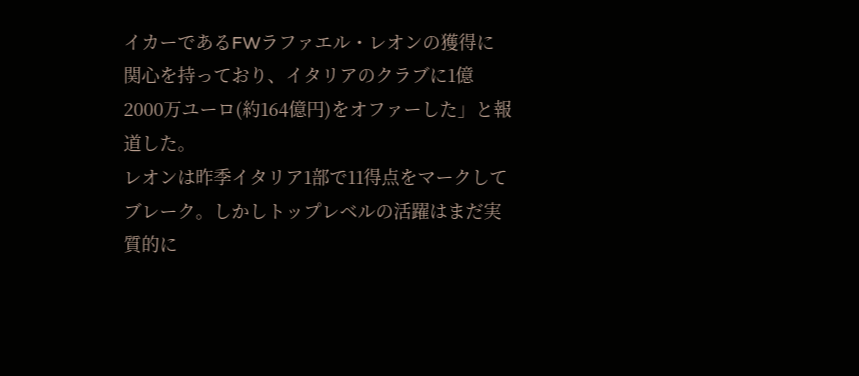イカーであるFWラファエル・レオンの獲得に関心を持っており、イタリアのクラブに1億2000万ユーロ(約164億円)をオファーした」と報道した。
レオンは昨季イタリア1部で11得点をマークしてブレーク。しかしトップレベルの活躍はまだ実質的に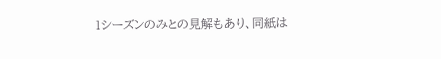1シーズンのみとの見解もあり、同紙は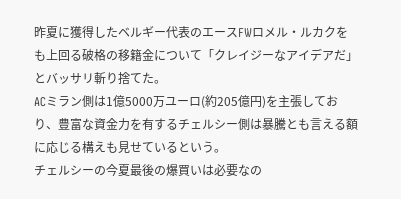昨夏に獲得したベルギー代表のエースFWロメル・ルカクをも上回る破格の移籍金について「クレイジーなアイデアだ」とバッサリ斬り捨てた。
ACミラン側は1億5000万ユーロ(約205億円)を主張しており、豊富な資金力を有するチェルシー側は暴騰とも言える額に応じる構えも見せているという。
チェルシーの今夏最後の爆買いは必要なの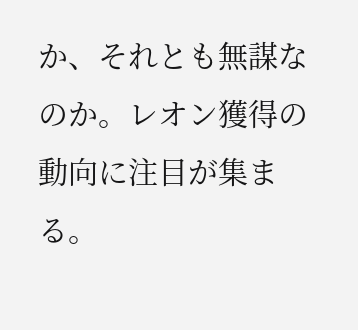か、それとも無謀なのか。レオン獲得の動向に注目が集まる。